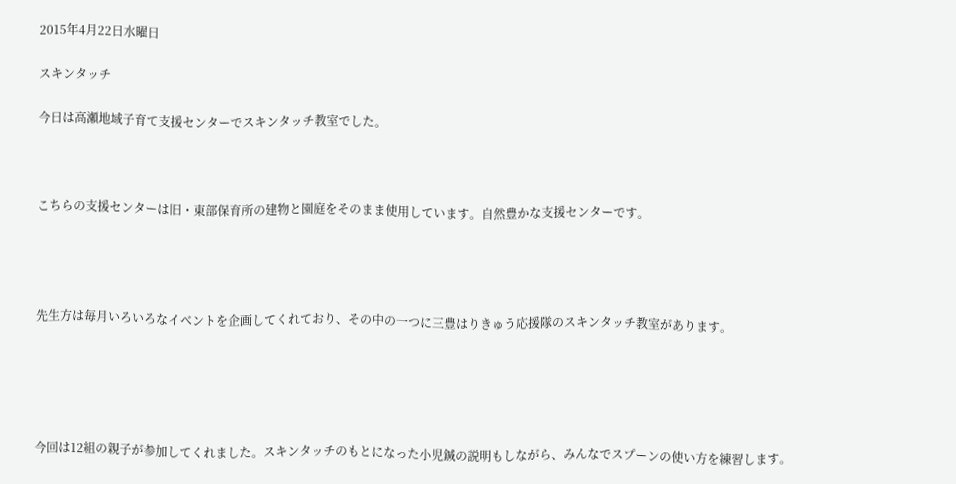2015年4月22日水曜日

スキンタッチ

今日は高瀬地域子育て支援センターでスキンタッチ教室でした。



こちらの支援センターは旧・東部保育所の建物と園庭をそのまま使用しています。自然豊かな支援センターです。




先生方は毎月いろいろなイベントを企画してくれており、その中の一つに三豊はりきゅう応援隊のスキンタッチ教室があります。





今回は12組の親子が参加してくれました。スキンタッチのもとになった小児鍼の説明もしながら、みんなでスプーンの使い方を練習します。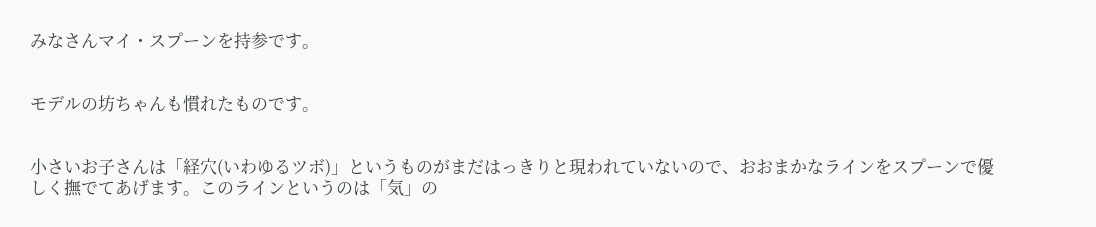みなさんマイ・スプーンを持参です。


モデルの坊ちゃんも慣れたものです。


小さいお子さんは「経穴(いわゆるツボ)」というものがまだはっきりと現われていないので、おおまかなラインをスプーンで優しく撫でてあげます。このラインというのは「気」の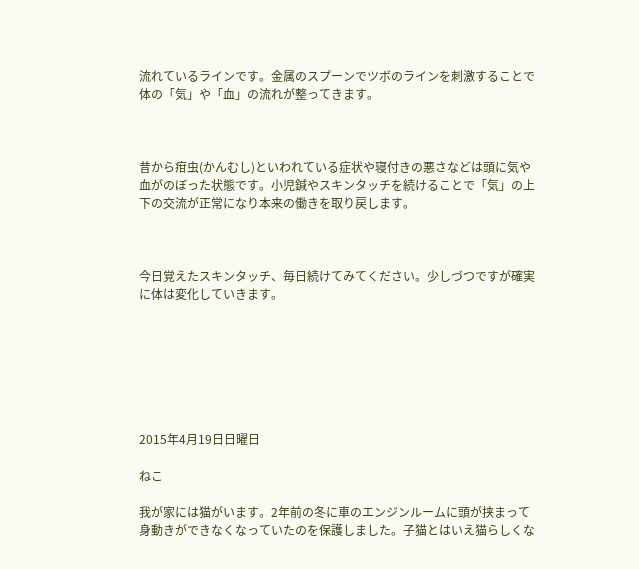流れているラインです。金属のスプーンでツボのラインを刺激することで体の「気」や「血」の流れが整ってきます。



昔から疳虫(かんむし)といわれている症状や寝付きの悪さなどは頭に気や血がのぼった状態です。小児鍼やスキンタッチを続けることで「気」の上下の交流が正常になり本来の働きを取り戻します。



今日覚えたスキンタッチ、毎日続けてみてください。少しづつですが確実に体は変化していきます。







2015年4月19日日曜日

ねこ

我が家には猫がいます。2年前の冬に車のエンジンルームに頭が挟まって身動きができなくなっていたのを保護しました。子猫とはいえ猫らしくな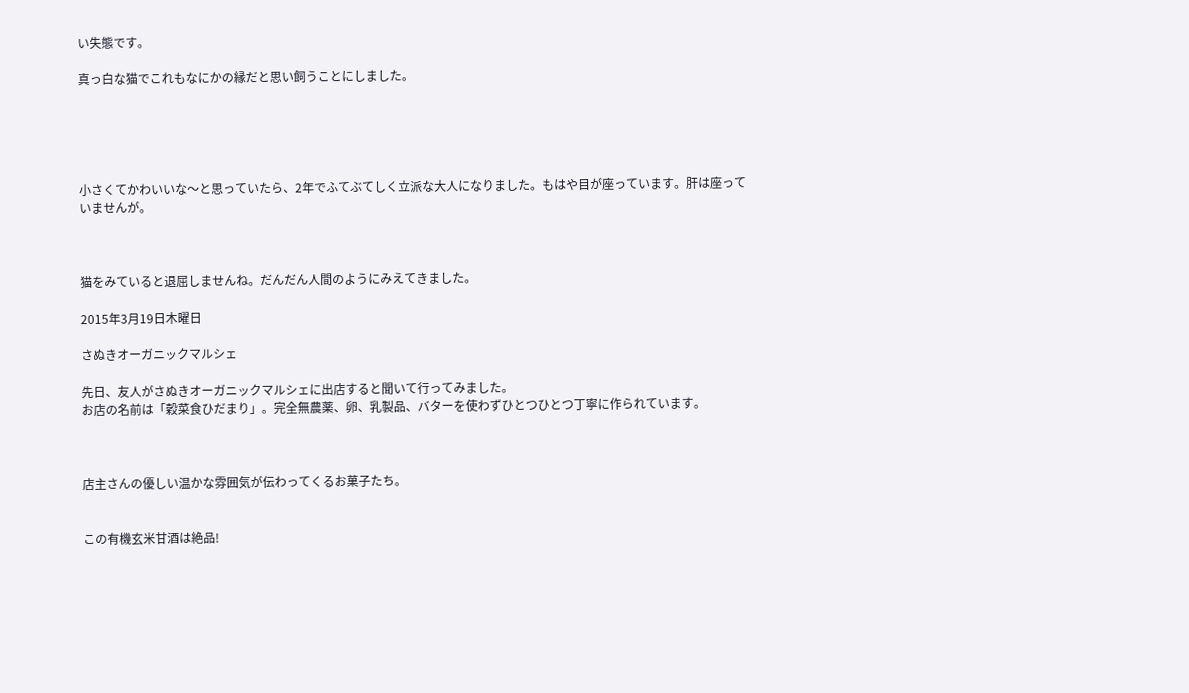い失態です。

真っ白な猫でこれもなにかの縁だと思い飼うことにしました。





小さくてかわいいな〜と思っていたら、2年でふてぶてしく立派な大人になりました。もはや目が座っています。肝は座っていませんが。



猫をみていると退屈しませんね。だんだん人間のようにみえてきました。

2015年3月19日木曜日

さぬきオーガニックマルシェ

先日、友人がさぬきオーガニックマルシェに出店すると聞いて行ってみました。
お店の名前は「穀菜食ひだまり」。完全無農薬、卵、乳製品、バターを使わずひとつひとつ丁寧に作られています。



店主さんの優しい温かな雰囲気が伝わってくるお菓子たち。


この有機玄米甘酒は絶品!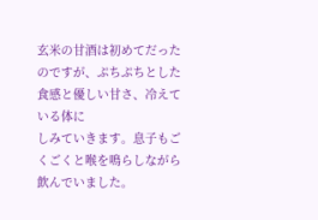玄米の甘酒は初めてだったのですが、ぷちぷちとした食感と優しい甘さ、冷えている体に
しみていきます。息子もごくごくと喉を鳴らしながら飲んでいました。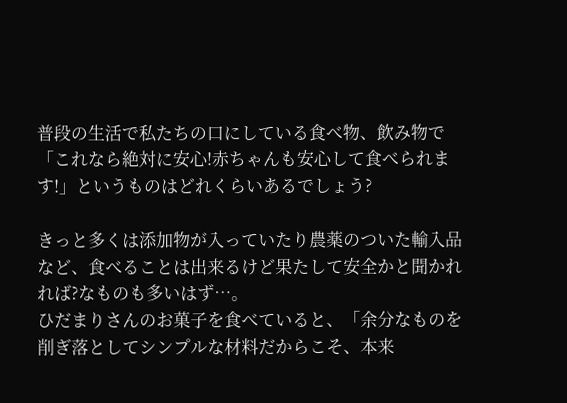普段の生活で私たちの口にしている食べ物、飲み物で「これなら絶対に安心!赤ちゃんも安心して食べられます!」というものはどれくらいあるでしょう?

きっと多くは添加物が入っていたり農薬のついた輸入品など、食べることは出来るけど果たして安全かと聞かれれば?なものも多いはず…。
ひだまりさんのお菓子を食べていると、「余分なものを削ぎ落としてシンプルな材料だからこそ、本来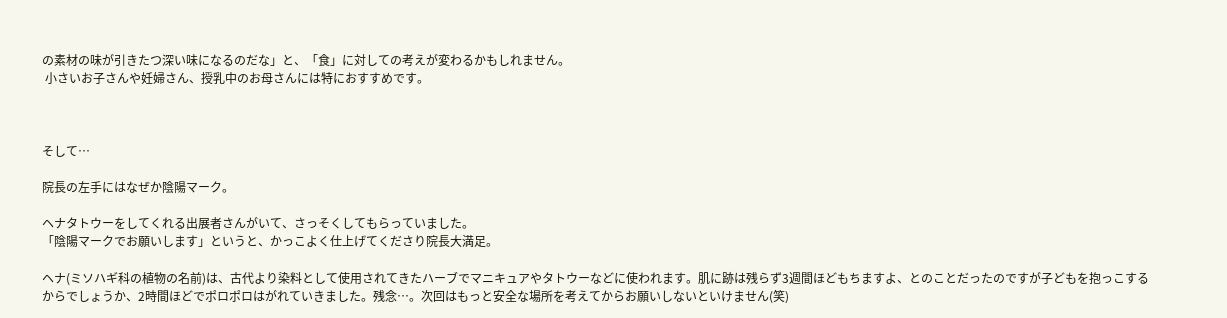の素材の味が引きたつ深い味になるのだな」と、「食」に対しての考えが変わるかもしれません。
 小さいお子さんや妊婦さん、授乳中のお母さんには特におすすめです。



そして…

院長の左手にはなぜか陰陽マーク。

ヘナタトウーをしてくれる出展者さんがいて、さっそくしてもらっていました。
「陰陽マークでお願いします」というと、かっこよく仕上げてくださり院長大満足。

ヘナ(ミソハギ科の植物の名前)は、古代より染料として使用されてきたハーブでマニキュアやタトウーなどに使われます。肌に跡は残らず3週間ほどもちますよ、とのことだったのですが子どもを抱っこするからでしょうか、2時間ほどでポロポロはがれていきました。残念…。次回はもっと安全な場所を考えてからお願いしないといけません(笑)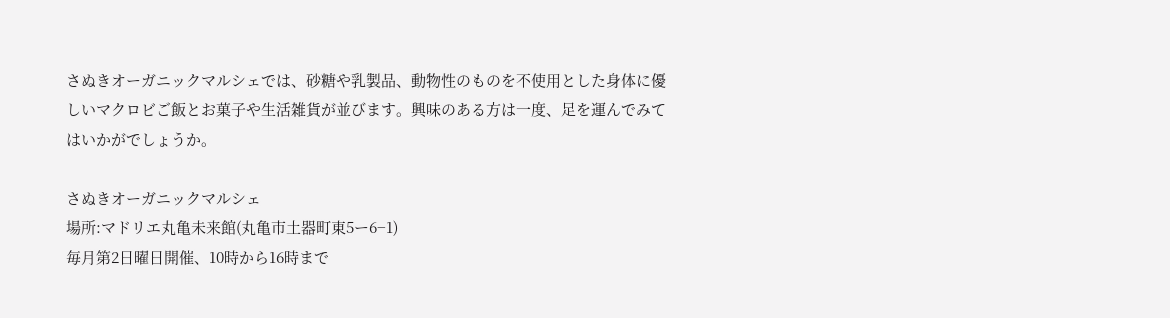さぬきオーガニックマルシェでは、砂糖や乳製品、動物性のものを不使用とした身体に優しいマクロビご飯とお菓子や生活雑貨が並びます。興味のある方は一度、足を運んでみてはいかがでしょうか。

さぬきオーガニックマルシェ
場所:マドリエ丸亀未来館(丸亀市土器町東5ー6−1)
毎月第2日曜日開催、10時から16時まで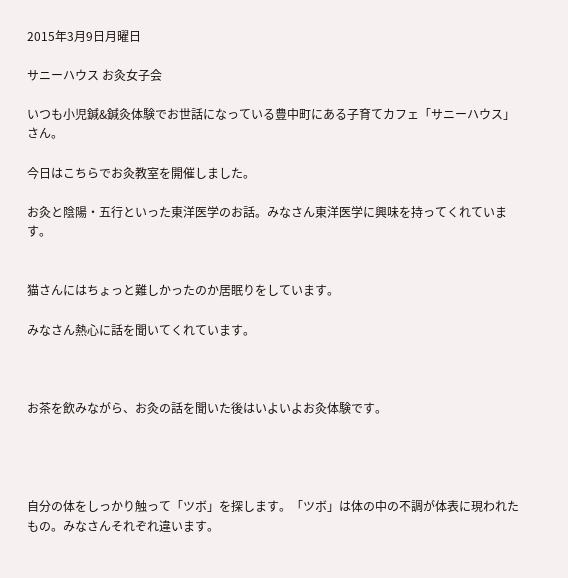2015年3月9日月曜日

サニーハウス お灸女子会

いつも小児鍼&鍼灸体験でお世話になっている豊中町にある子育てカフェ「サニーハウス」さん。

今日はこちらでお灸教室を開催しました。

お灸と陰陽・五行といった東洋医学のお話。みなさん東洋医学に興味を持ってくれています。


猫さんにはちょっと難しかったのか居眠りをしています。

みなさん熱心に話を聞いてくれています。



お茶を飲みながら、お灸の話を聞いた後はいよいよお灸体験です。




自分の体をしっかり触って「ツボ」を探します。「ツボ」は体の中の不調が体表に現われたもの。みなさんそれぞれ違います。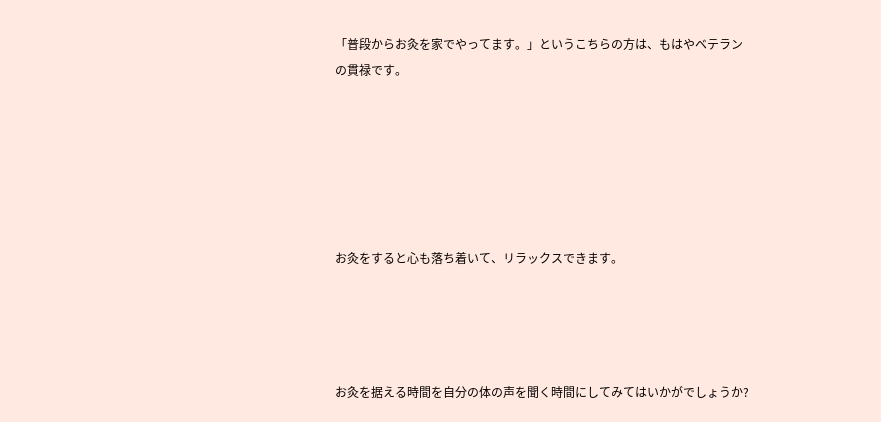「普段からお灸を家でやってます。」というこちらの方は、もはやベテランの貫禄です。






お灸をすると心も落ち着いて、リラックスできます。




お灸を据える時間を自分の体の声を聞く時間にしてみてはいかがでしょうか?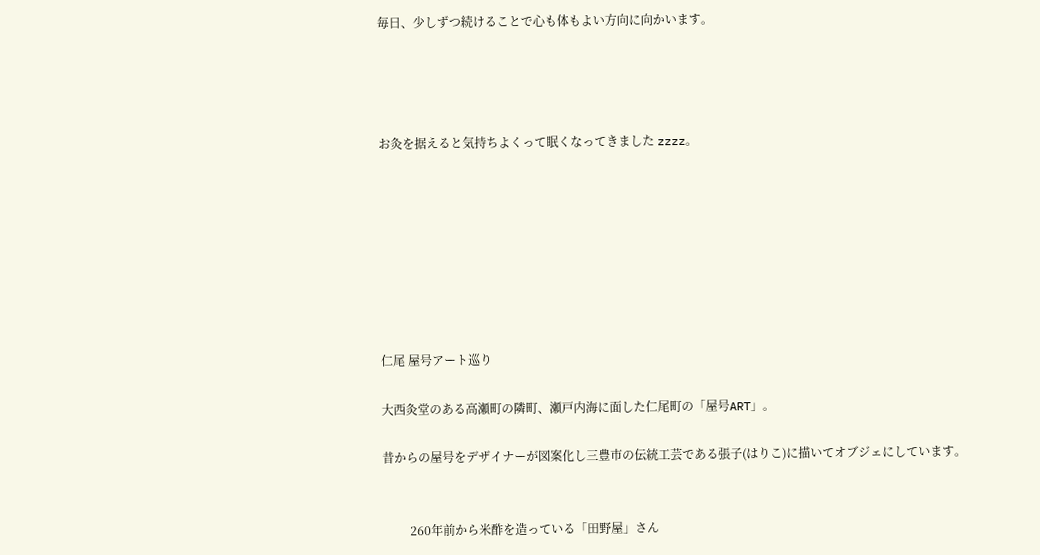毎日、少しずつ続けることで心も体もよい方向に向かいます。




お灸を据えると気持ちよくって眠くなってきました zzzz。








仁尾 屋号アート巡り

大西灸堂のある高瀬町の隣町、瀬戸内海に面した仁尾町の「屋号ART」。

昔からの屋号をデザイナーが図案化し三豊市の伝統工芸である張子(はりこ)に描いてオブジェにしています。


         260年前から米酢を造っている「田野屋」さん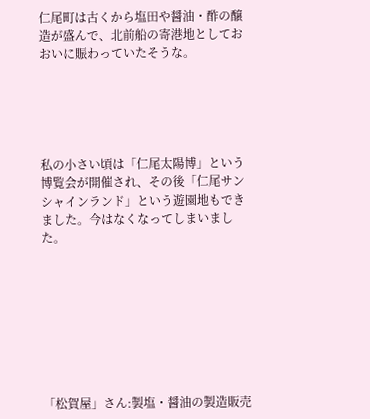仁尾町は古くから塩田や醤油・酢の醸造が盛んで、北前船の寄港地としておおいに賑わっていたそうな。





私の小さい頃は「仁尾太陽博」という博覧会が開催され、その後「仁尾サンシャインランド」という遊園地もできました。今はなくなってしまいました。








「松賀屋」さん:製塩・醤油の製造販売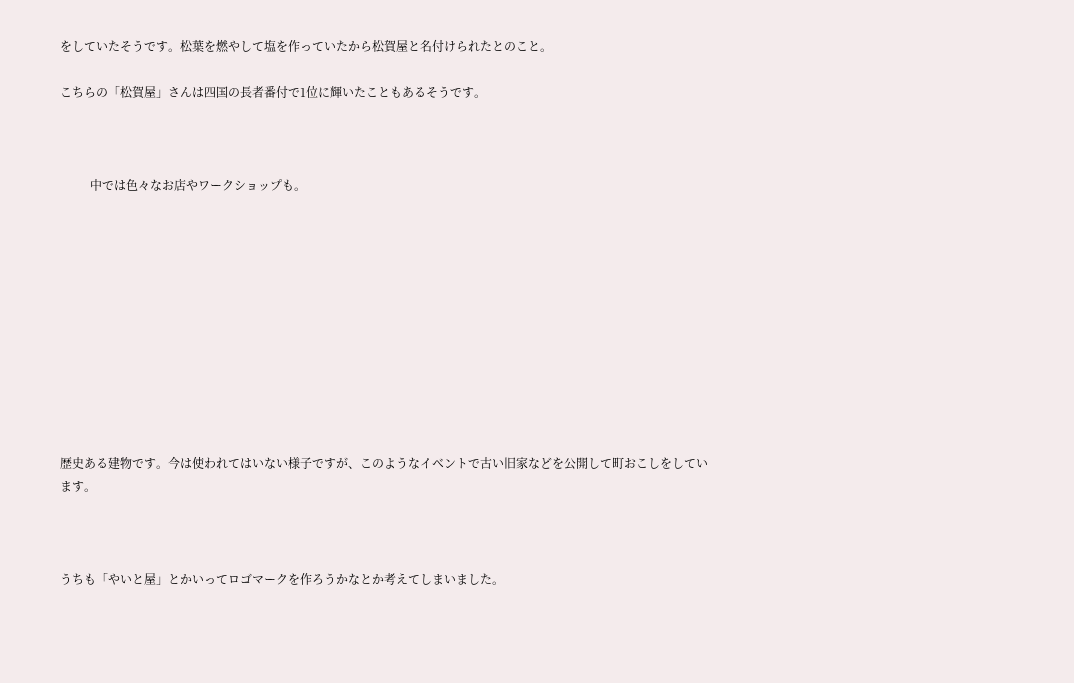をしていたそうです。松葉を燃やして塩を作っていたから松賀屋と名付けられたとのこと。

こちらの「松賀屋」さんは四国の長者番付で1位に輝いたこともあるそうです。



          中では色々なお店やワークショップも。











歴史ある建物です。今は使われてはいない様子ですが、このようなイベントで古い旧家などを公開して町おこしをしています。



うちも「やいと屋」とかいってロゴマークを作ろうかなとか考えてしまいました。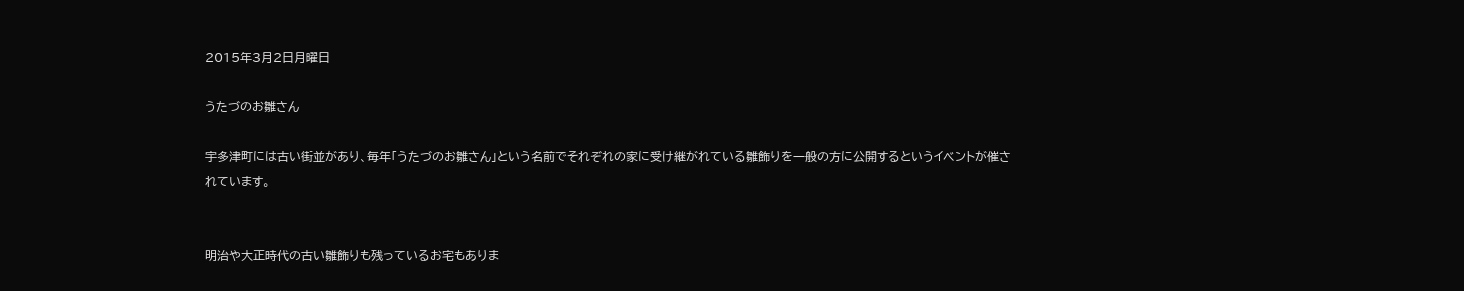2015年3月2日月曜日

うたづのお雛さん

宇多津町には古い街並があり、毎年「うたづのお雛さん」という名前でそれぞれの家に受け継がれている雛飾りを一般の方に公開するというイベントが催されています。


明治や大正時代の古い雛飾りも残っているお宅もありま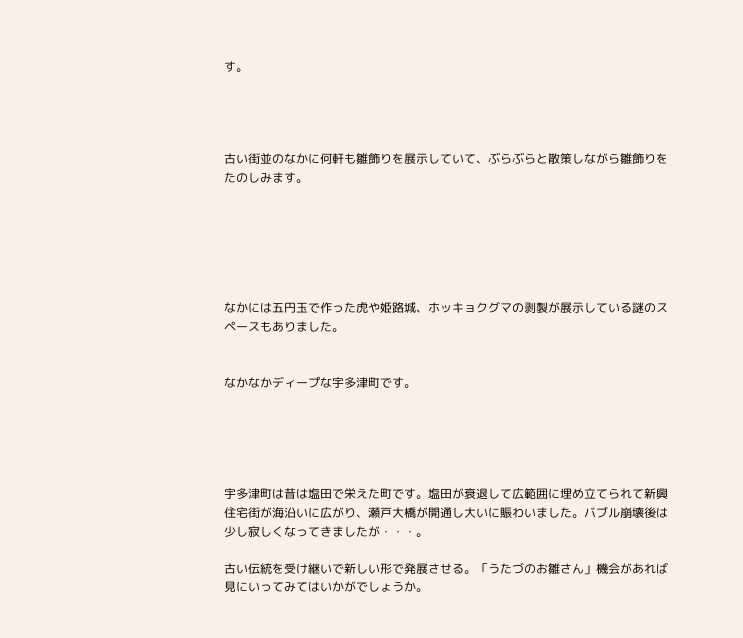す。




古い街並のなかに何軒も雛飾りを展示していて、ぶらぶらと散策しながら雛飾りをたのしみます。






なかには五円玉で作った虎や姫路城、ホッキョクグマの剥製が展示している謎のスペースもありました。


なかなかディープな宇多津町です。





宇多津町は昔は塩田で栄えた町です。塩田が衰退して広範囲に埋め立てられて新興住宅街が海沿いに広がり、瀬戸大橋が開通し大いに賑わいました。バブル崩壊後は少し寂しくなってきましたが・・・。

古い伝統を受け継いで新しい形で発展させる。「うたづのお雛さん」機会があれば見にいってみてはいかがでしょうか。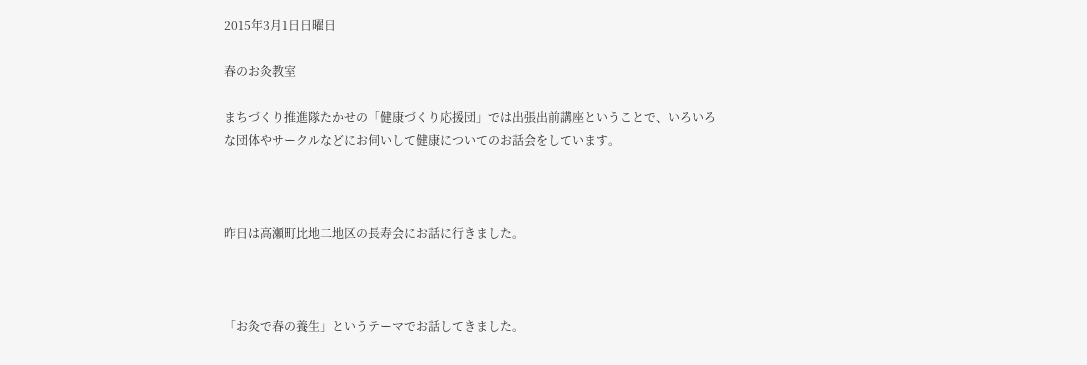2015年3月1日日曜日

春のお灸教室

まちづくり推進隊たかせの「健康づくり応援団」では出張出前講座ということで、いろいろな団体やサークルなどにお伺いして健康についてのお話会をしています。



昨日は高瀬町比地二地区の長寿会にお話に行きました。



「お灸で春の養生」というテーマでお話してきました。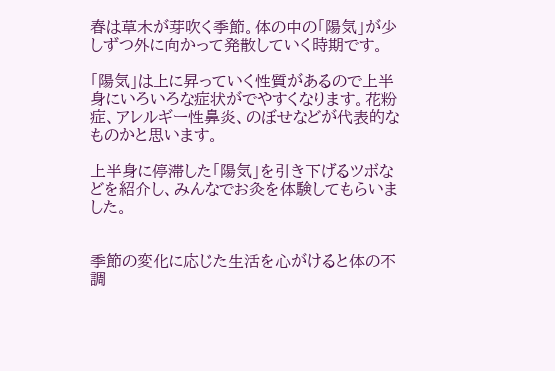春は草木が芽吹く季節。体の中の「陽気」が少しずつ外に向かって発散していく時期です。

「陽気」は上に昇っていく性質があるので上半身にいろいろな症状がでやすくなります。花粉症、アレルギー性鼻炎、のぼせなどが代表的なものかと思います。

上半身に停滞した「陽気」を引き下げるツボなどを紹介し、みんなでお灸を体験してもらいました。


季節の変化に応じた生活を心がけると体の不調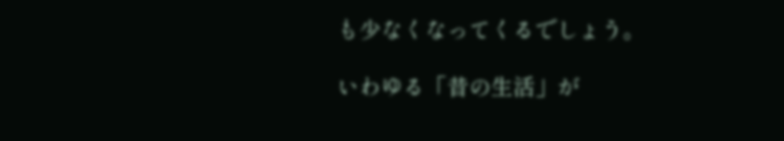も少なくなってくるでしょう。

いわゆる「昔の生活」が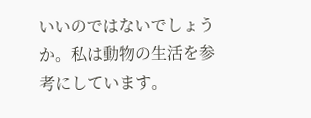いいのではないでしょうか。私は動物の生活を参考にしています。